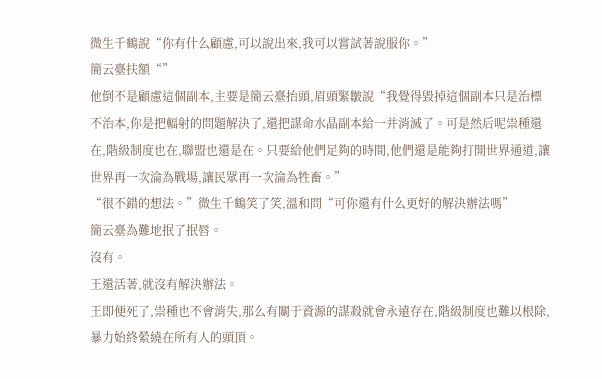微生千鶴說“你有什么顧慮,可以說出來,我可以嘗試著說服你。”
簡云臺扶額“”
他倒不是顧慮這個副本,主要是簡云臺抬頭,眉頭緊皺說“我覺得毀掉這個副本只是治標不治本,你是把輻射的問題解決了,還把謀命水晶副本給一并消滅了。可是然后呢祟種還在,階級制度也在,聯盟也還是在。只要給他們足夠的時間,他們還是能夠打開世界通道,讓世界再一次淪為戰場,讓民眾再一次淪為牲畜。”
“很不錯的想法。”微生千鶴笑了笑,溫和問“可你還有什么更好的解決辦法嗎”
簡云臺為難地抿了抿唇。
沒有。
王還活著,就沒有解決辦法。
王即便死了,祟種也不會消失,那么有關于資源的謀殺就會永遠存在,階級制度也難以根除,暴力始終縈繞在所有人的頭頂。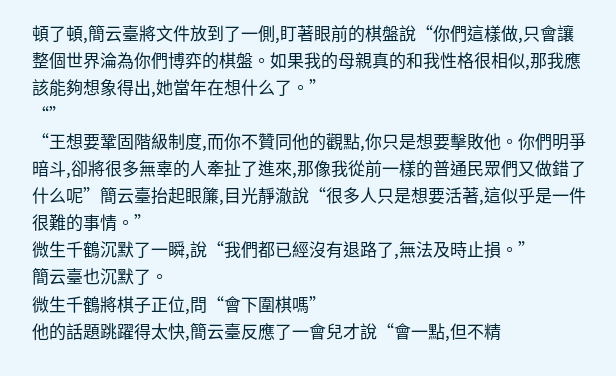頓了頓,簡云臺將文件放到了一側,盯著眼前的棋盤說“你們這樣做,只會讓整個世界淪為你們博弈的棋盤。如果我的母親真的和我性格很相似,那我應該能夠想象得出,她當年在想什么了。”
“”
“王想要鞏固階級制度,而你不贊同他的觀點,你只是想要擊敗他。你們明爭暗斗,卻將很多無辜的人牽扯了進來,那像我從前一樣的普通民眾們又做錯了什么呢”簡云臺抬起眼簾,目光靜澈說“很多人只是想要活著,這似乎是一件很難的事情。”
微生千鶴沉默了一瞬,說“我們都已經沒有退路了,無法及時止損。”
簡云臺也沉默了。
微生千鶴將棋子正位,問“會下圍棋嗎”
他的話題跳躍得太快,簡云臺反應了一會兒才說“會一點,但不精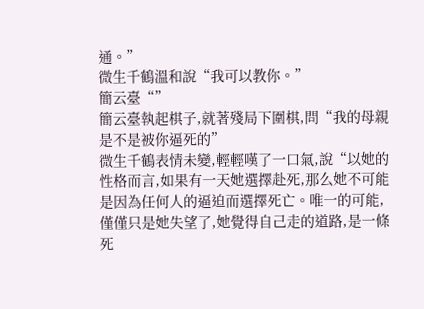通。”
微生千鶴溫和說“我可以教你。”
簡云臺“”
簡云臺執起棋子,就著殘局下圍棋,問“我的母親是不是被你逼死的”
微生千鶴表情未變,輕輕嘆了一口氣,說“以她的性格而言,如果有一天她選擇赴死,那么她不可能是因為任何人的逼迫而選擇死亡。唯一的可能,僅僅只是她失望了,她覺得自己走的道路,是一條死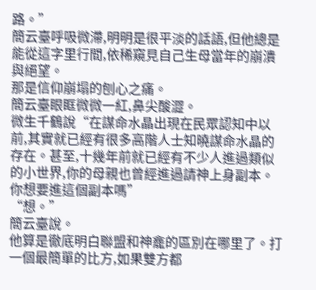路。”
簡云臺呼吸微滯,明明是很平淡的話語,但他總是能從這字里行間,依稀窺見自己生母當年的崩潰與絕望。
那是信仰崩塌的刨心之痛。
簡云臺眼眶微微一紅,鼻尖酸澀。
微生千鶴說“在謀命水晶出現在民眾認知中以前,其實就已經有很多高階人士知曉謀命水晶的存在。甚至,十幾年前就已經有不少人進過類似的小世界,你的母親也曾經進過請神上身副本。你想要進這個副本嗎”
“想。”
簡云臺說。
他算是徹底明白聯盟和神龕的區別在哪里了。打一個最簡單的比方,如果雙方都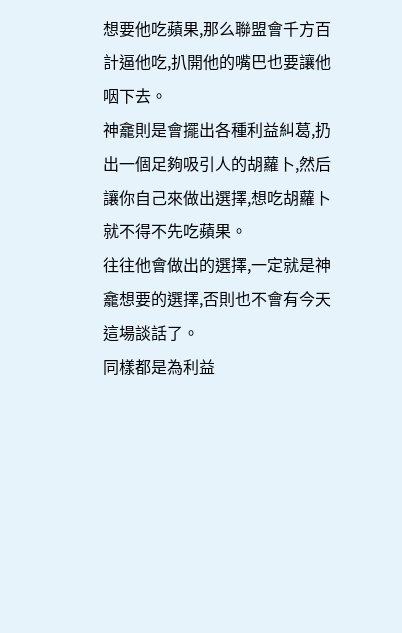想要他吃蘋果,那么聯盟會千方百計逼他吃,扒開他的嘴巴也要讓他咽下去。
神龕則是會擺出各種利益糾葛,扔出一個足夠吸引人的胡蘿卜,然后讓你自己來做出選擇,想吃胡蘿卜就不得不先吃蘋果。
往往他會做出的選擇,一定就是神龕想要的選擇,否則也不會有今天這場談話了。
同樣都是為利益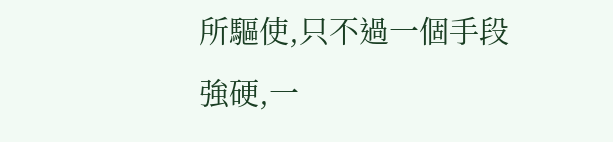所驅使,只不過一個手段強硬,一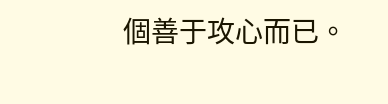個善于攻心而已。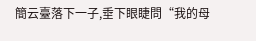簡云臺落下一子,垂下眼睫問“我的母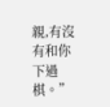親,有沒有和你下過棋。”